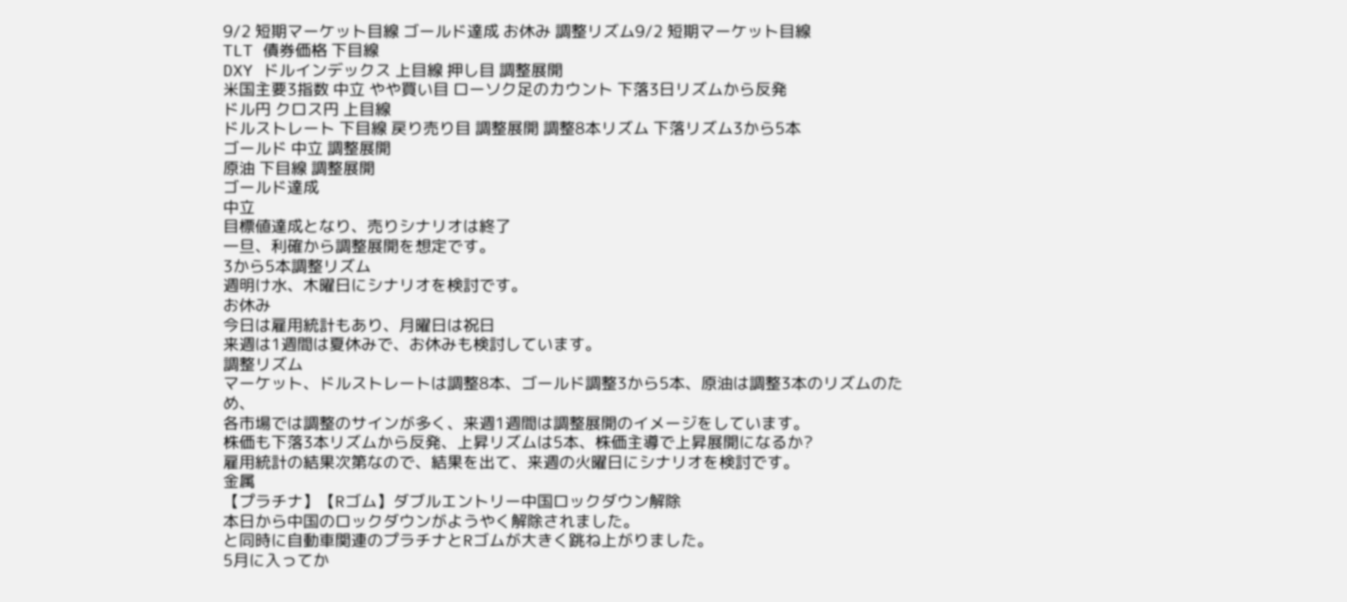9/2 短期マーケット目線 ゴールド達成 お休み 調整リズム9/2 短期マーケット目線
TLT 債券価格 下目線
DXY ドルインデックス 上目線 押し目 調整展開
米国主要3指数 中立 やや買い目 ローソク足のカウント 下落3日リズムから反発
ドル円 クロス円 上目線
ドルストレート 下目線 戻り売り目 調整展開 調整8本リズム 下落リズム3から5本
ゴールド 中立 調整展開
原油 下目線 調整展開
ゴールド達成
中立
目標値達成となり、売りシナリオは終了
一旦、利確から調整展開を想定です。
3から5本調整リズム
週明け水、木曜日にシナリオを検討です。
お休み
今日は雇用統計もあり、月曜日は祝日
来週は1週間は夏休みで、お休みも検討しています。
調整リズム
マーケット、ドルストレートは調整8本、ゴールド調整3から5本、原油は調整3本のリズムのため、
各市場では調整のサインが多く、来週1週間は調整展開のイメージをしています。
株価も下落3本リズムから反発、上昇リズムは5本、株価主導で上昇展開になるか?
雇用統計の結果次第なので、結果を出て、来週の火曜日にシナリオを検討です。
金属
【プラチナ】【Rゴム】ダブルエントリー中国ロックダウン解除
本日から中国のロックダウンがようやく解除されました。
と同時に自動車関連のプラチナとRゴムが大きく跳ね上がりました。
5月に入ってか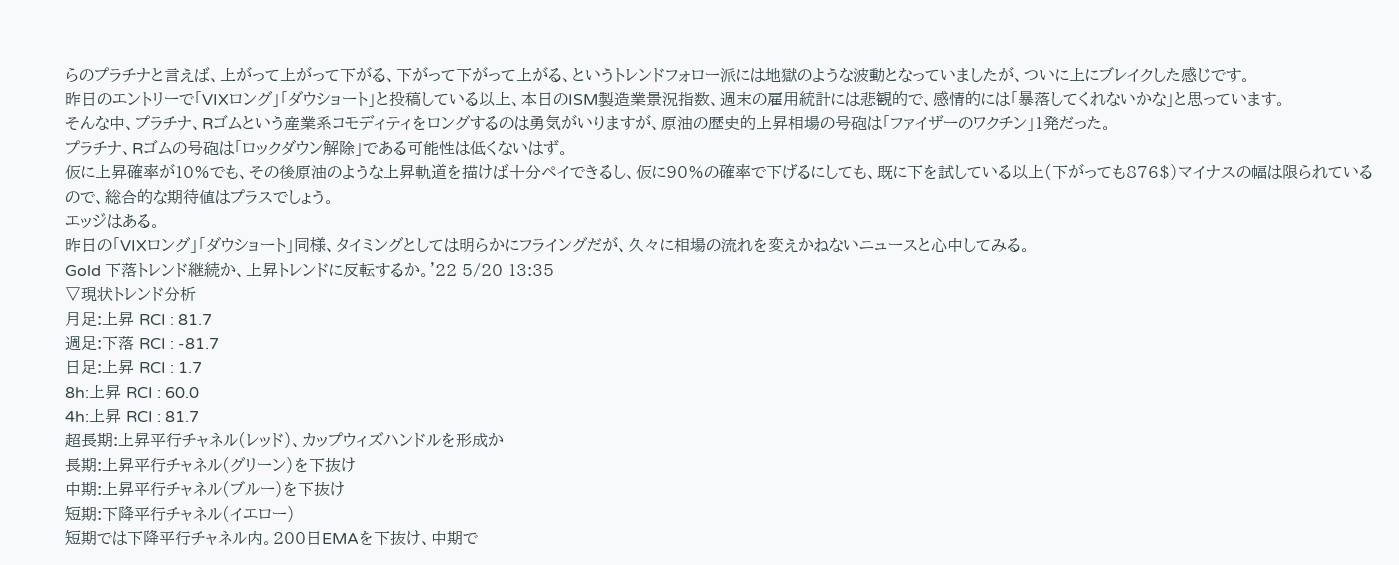らのプラチナと言えば、上がって上がって下がる、下がって下がって上がる、というトレンドフォロー派には地獄のような波動となっていましたが、ついに上にブレイクした感じです。
昨日のエントリーで「VIXロング」「ダウショート」と投稿している以上、本日のISM製造業景況指数、週末の雇用統計には悲観的で、感情的には「暴落してくれないかな」と思っています。
そんな中、プラチナ、Rゴムという産業系コモディティをロングするのは勇気がいりますが、原油の歴史的上昇相場の号砲は「ファイザーのワクチン」1発だった。
プラチナ、Rゴムの号砲は「ロックダウン解除」である可能性は低くないはず。
仮に上昇確率が10%でも、その後原油のような上昇軌道を描けば十分ペイできるし、仮に90%の確率で下げるにしても、既に下を試している以上(下がっても876$)マイナスの幅は限られているので、総合的な期待値はプラスでしょう。
エッジはある。
昨日の「VIXロング」「ダウショート」同様、タイミングとしては明らかにフライングだが、久々に相場の流れを変えかねないニュースと心中してみる。
Gold 下落トレンド継続か、上昇トレンドに反転するか。'22 5/20 13:35
▽現状トレンド分析
月足:上昇 RCI : 81.7
週足:下落 RCI : -81.7
日足:上昇 RCI : 1.7
8h:上昇 RCI : 60.0
4h:上昇 RCI : 81.7
超長期:上昇平行チャネル(レッド)、カップウィズハンドルを形成か
長期:上昇平行チャネル(グリーン)を下抜け
中期:上昇平行チャネル(ブルー)を下抜け
短期:下降平行チャネル(イエロー)
短期では下降平行チャネル内。200日EMAを下抜け、中期で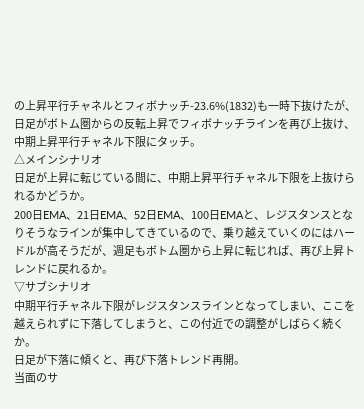の上昇平行チャネルとフィボナッチ-23.6%(1832)も一時下抜けたが、日足がボトム圏からの反転上昇でフィボナッチラインを再び上抜け、中期上昇平行チャネル下限にタッチ。
△メインシナリオ
日足が上昇に転じている間に、中期上昇平行チャネル下限を上抜けられるかどうか。
200日EMA、21日EMA、52日EMA、100日EMAと、レジスタンスとなりそうなラインが集中してきているので、乗り越えていくのにはハードルが高そうだが、週足もボトム圏から上昇に転じれば、再び上昇トレンドに戻れるか。
▽サブシナリオ
中期平行チャネル下限がレジスタンスラインとなってしまい、ここを越えられずに下落してしまうと、この付近での調整がしばらく続くか。
日足が下落に傾くと、再び下落トレンド再開。
当面のサ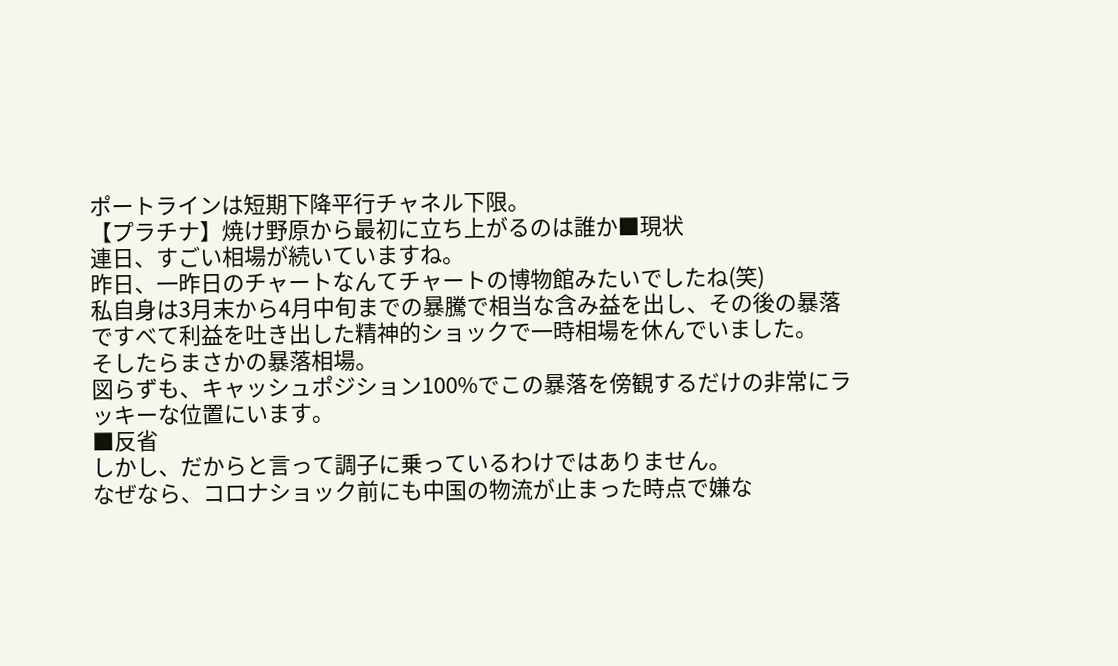ポートラインは短期下降平行チャネル下限。
【プラチナ】焼け野原から最初に立ち上がるのは誰か■現状
連日、すごい相場が続いていますね。
昨日、一昨日のチャートなんてチャートの博物館みたいでしたね(笑)
私自身は3月末から4月中旬までの暴騰で相当な含み益を出し、その後の暴落ですべて利益を吐き出した精神的ショックで一時相場を休んでいました。
そしたらまさかの暴落相場。
図らずも、キャッシュポジション100%でこの暴落を傍観するだけの非常にラッキーな位置にいます。
■反省
しかし、だからと言って調子に乗っているわけではありません。
なぜなら、コロナショック前にも中国の物流が止まった時点で嫌な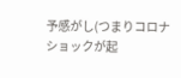予感がし(つまりコロナショックが起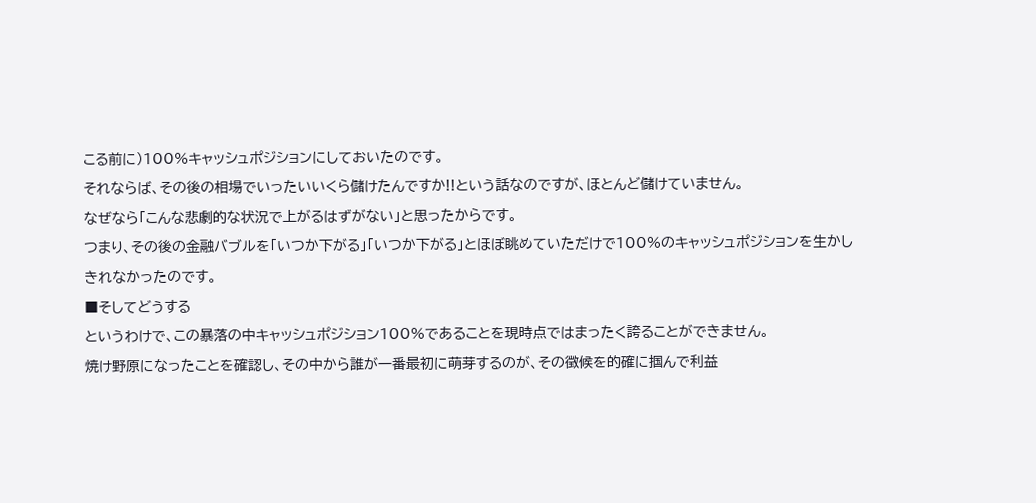こる前に)100%キャッシュポジションにしておいたのです。
それならば、その後の相場でいったいいくら儲けたんですか!!という話なのですが、ほとんど儲けていません。
なぜなら「こんな悲劇的な状況で上がるはずがない」と思ったからです。
つまり、その後の金融バブルを「いつか下がる」「いつか下がる」とほぼ眺めていただけで100%のキャッシュポジションを生かしきれなかったのです。
■そしてどうする
というわけで、この暴落の中キャッシュポジション100%であることを現時点ではまったく誇ることができません。
焼け野原になったことを確認し、その中から誰が一番最初に萌芽するのが、その徴候を的確に掴んで利益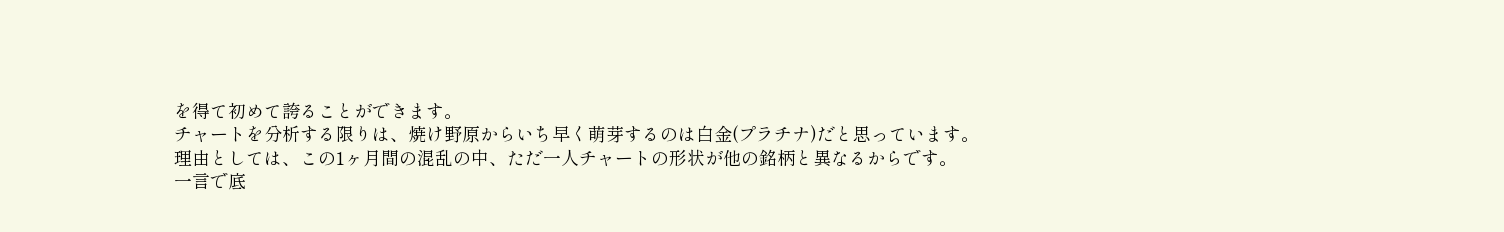を得て初めて誇ることができます。
チャートを分析する限りは、焼け野原からいち早く萌芽するのは白金(プラチナ)だと思っています。
理由としては、この1ヶ月間の混乱の中、ただ一人チャートの形状が他の銘柄と異なるからです。
一言で底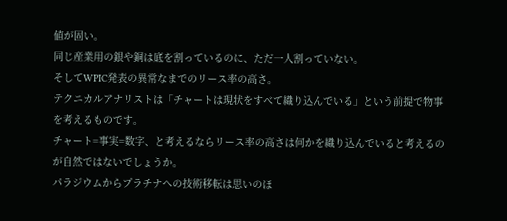値が固い。
同じ産業用の銀や銅は底を割っているのに、ただ一人割っていない。
そしてWPIC発表の異常なまでのリース率の高さ。
テクニカルアナリストは「チャートは現状をすべて織り込んでいる」という前提で物事を考えるものです。
チャート=事実=数字、と考えるならリース率の高さは何かを織り込んでいると考えるのが自然ではないでしょうか。
パラジウムからプラチナへの技術移転は思いのほ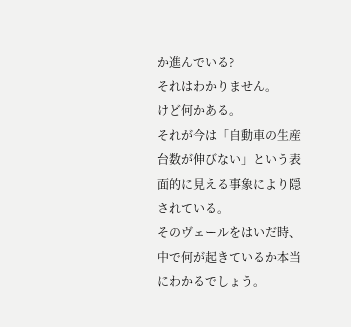か進んでいる?
それはわかりません。
けど何かある。
それが今は「自動車の生産台数が伸びない」という表面的に見える事象により隠されている。
そのヴェールをはいだ時、中で何が起きているか本当にわかるでしょう。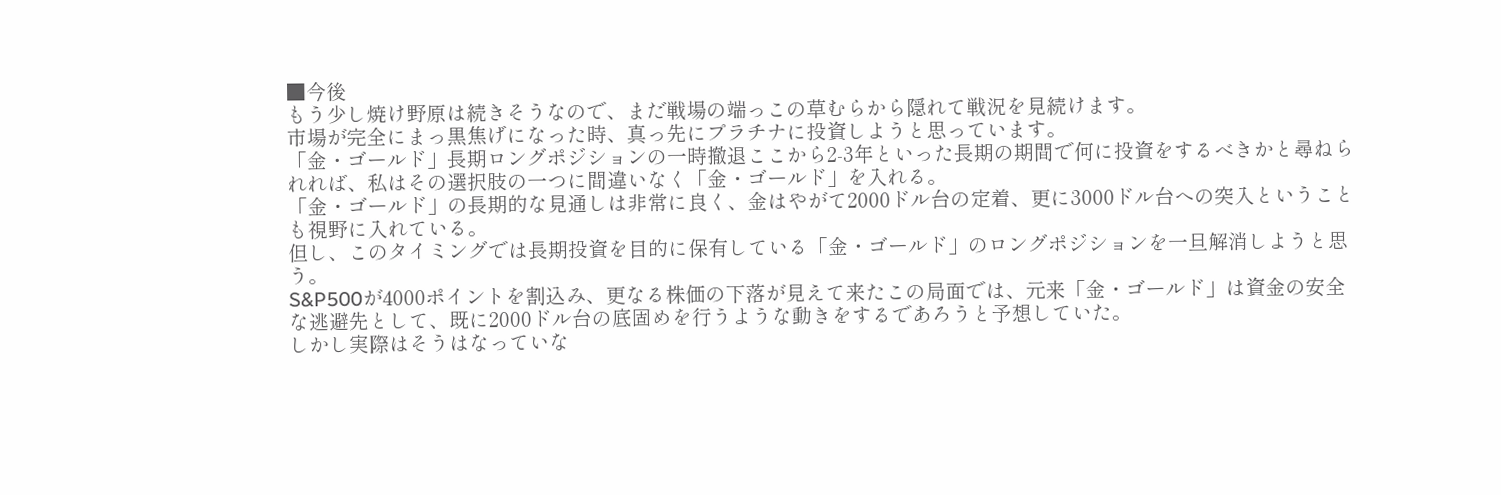■今後
もう少し焼け野原は続きそうなので、まだ戦場の端っこの草むらから隠れて戦況を見続けます。
市場が完全にまっ黒焦げになった時、真っ先にプラチナに投資しようと思っています。
「金・ゴールド」長期ロングポジションの一時撤退ここから2-3年といった長期の期間で何に投資をするべきかと尋ねられれば、私はその選択肢の一つに間違いなく「金・ゴールド」を入れる。
「金・ゴールド」の長期的な見通しは非常に良く、金はやがて2000ドル台の定着、更に3000ドル台への突入ということも視野に入れている。
但し、このタイミングでは長期投資を目的に保有している「金・ゴールド」のロングポジションを一旦解消しようと思う。
S&P500が4000ポイントを割込み、更なる株価の下落が見えて来たこの局面では、元来「金・ゴールド」は資金の安全な逃避先として、既に2000ドル台の底固めを行うような動きをするであろうと予想していた。
しかし実際はそうはなっていな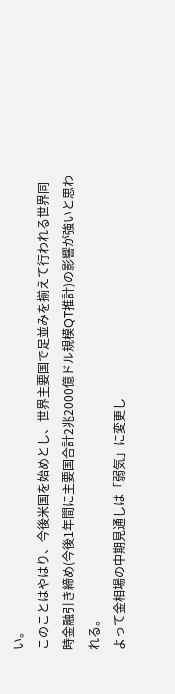い。
このことはやはり、今後米国を始めとし、世界主要国で足並みを揃えて行われる世界同時金融引き締め(今後1年間に主要国合計2兆2000億ドル規模QT推計)の影響が強いと思われる。
よって金相場の中期見通しは「弱気」に変更し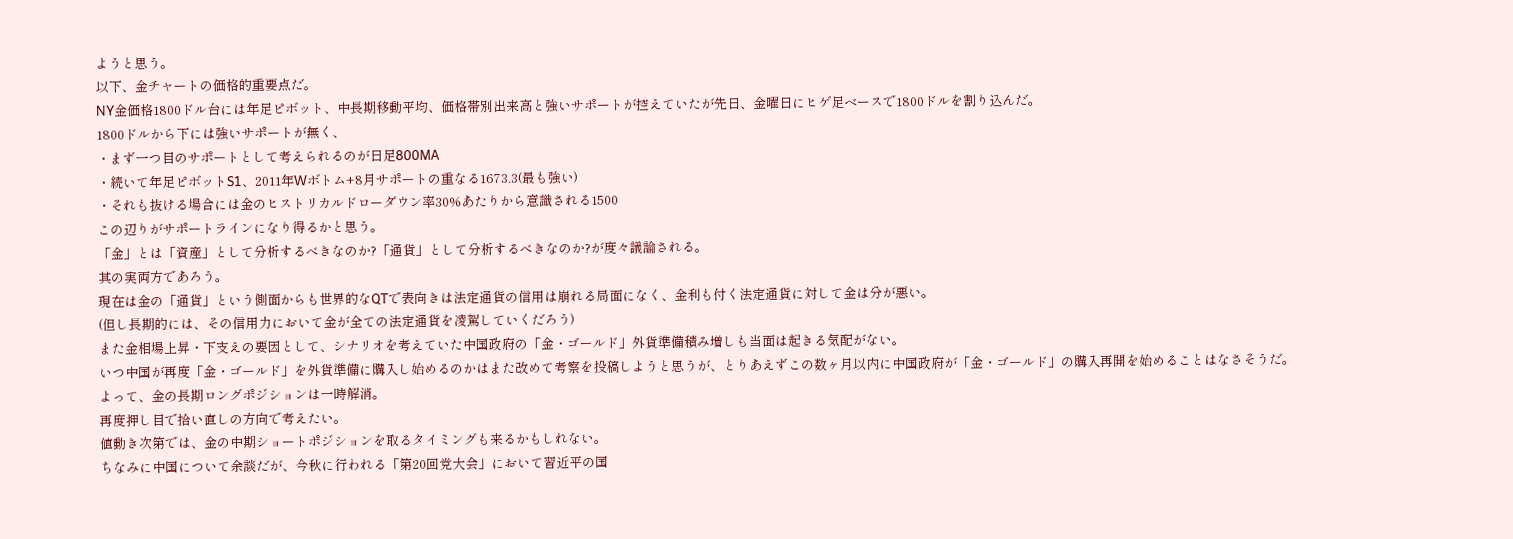ようと思う。
以下、金チャートの価格的重要点だ。
NY金価格1800ドル台には年足ピボット、中長期移動平均、価格帯別出来高と強いサポートが控えていたが先日、金曜日にヒゲ足ベースで1800ドルを割り込んだ。
1800ドルから下には強いサポートが無く、
・まず一つ目のサポートとして考えられるのが日足800MA
・続いて年足ピボットS1、2011年Wボトム+8月サポートの重なる1673.3(最も強い)
・それも抜ける場合には金のヒストリカルドローダウン率30%あたりから意識される1500
この辺りがサポートラインになり得るかと思う。
「金」とは「資産」として分析するべきなのか?「通貨」として分析するべきなのか?が度々議論される。
其の実両方であろう。
現在は金の「通貨」という側面からも世界的なQTで表向きは法定通貨の信用は崩れる局面になく、金利も付く法定通貨に対して金は分が悪い。
(但し長期的には、その信用力において金が全ての法定通貨を凌駕していくだろう)
また金相場上昇・下支えの要因として、シナリオを考えていた中国政府の「金・ゴールド」外貨準備積み増しも当面は起きる気配がない。
いつ中国が再度「金・ゴールド」を外貨準備に購入し始めるのかはまた改めて考察を投稿しようと思うが、とりあえずこの数ヶ月以内に中国政府が「金・ゴールド」の購入再開を始めることはなさそうだ。
よって、金の長期ロングポジションは一時解消。
再度押し目で拾い直しの方向で考えたい。
値動き次第では、金の中期ショートポジションを取るタイミングも来るかもしれない。
ちなみに中国について余談だが、今秋に行われる「第20回党大会」において習近平の国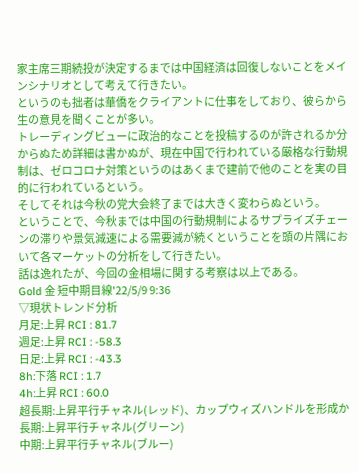家主席三期続投が決定するまでは中国経済は回復しないことをメインシナリオとして考えて行きたい。
というのも拙者は華僑をクライアントに仕事をしており、彼らから生の意見を聞くことが多い。
トレーディングビューに政治的なことを投稿するのが許されるか分からぬため詳細は書かぬが、現在中国で行われている厳格な行動規制は、ゼロコロナ対策というのはあくまで建前で他のことを実の目的に行われているという。
そしてそれは今秋の党大会終了までは大きく変わらぬという。
ということで、今秋までは中国の行動規制によるサプライズチェーンの滞りや景気減速による需要減が続くということを頭の片隅において各マーケットの分析をして行きたい。
話は逸れたが、今回の金相場に関する考察は以上である。
Gold 金 短中期目線'22/5/9 9:36
▽現状トレンド分析
月足:上昇 RCI : 81.7
週足:上昇 RCI : -58.3
日足:上昇 RCI : -43.3
8h:下落 RCI : 1.7
4h:上昇 RCI : 60.0
超長期:上昇平行チャネル(レッド)、カップウィズハンドルを形成か
長期:上昇平行チャネル(グリーン)
中期:上昇平行チャネル(ブルー)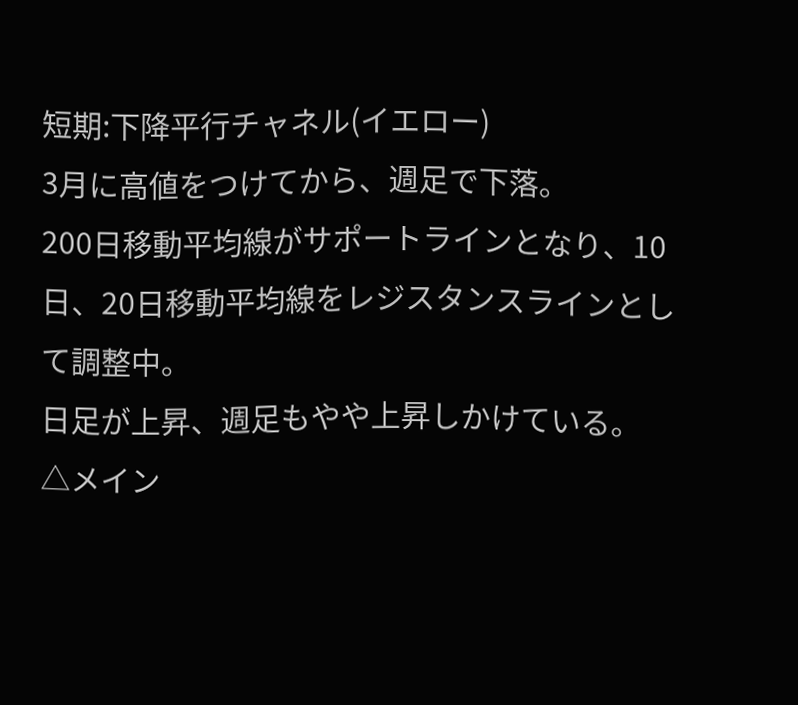短期:下降平行チャネル(イエロー)
3月に高値をつけてから、週足で下落。
200日移動平均線がサポートラインとなり、10日、20日移動平均線をレジスタンスラインとして調整中。
日足が上昇、週足もやや上昇しかけている。
△メイン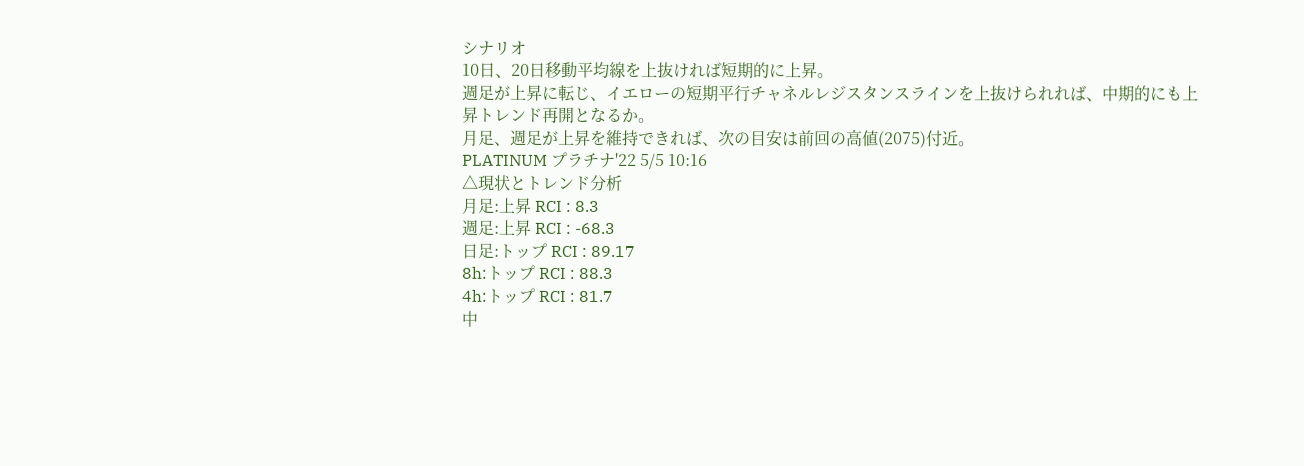シナリオ
10日、20日移動平均線を上抜ければ短期的に上昇。
週足が上昇に転じ、イエローの短期平行チャネルレジスタンスラインを上抜けられれば、中期的にも上昇トレンド再開となるか。
月足、週足が上昇を維持できれば、次の目安は前回の高値(2075)付近。
PLATINUM プラチナ'22 5/5 10:16
△現状とトレンド分析
月足:上昇 RCI : 8.3
週足:上昇 RCI : -68.3
日足:トップ RCI : 89.17
8h:トップ RCI : 88.3
4h:トップ RCI : 81.7
中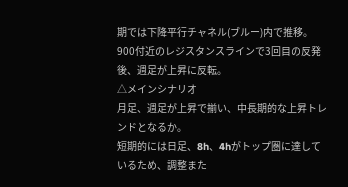期では下降平行チャネル(ブルー)内で推移。
900付近のレジスタンスラインで3回目の反発後、週足が上昇に反転。
△メインシナリオ
月足、週足が上昇で揃い、中長期的な上昇トレンドとなるか。
短期的には日足、8h、4hがトップ圏に達しているため、調整また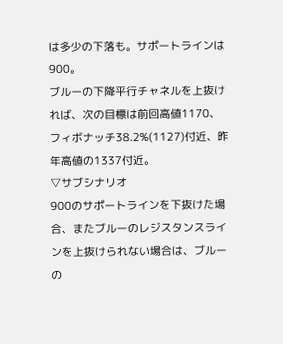は多少の下落も。サポートラインは900。
ブルーの下降平行チャネルを上抜ければ、次の目標は前回高値1170、フィボナッチ38.2%(1127)付近、昨年高値の1337付近。
▽サブシナリオ
900のサポートラインを下抜けた場合、またブルーのレジスタンスラインを上抜けられない場合は、ブルーの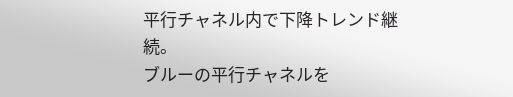平行チャネル内で下降トレンド継続。
ブルーの平行チャネルを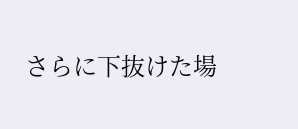さらに下抜けた場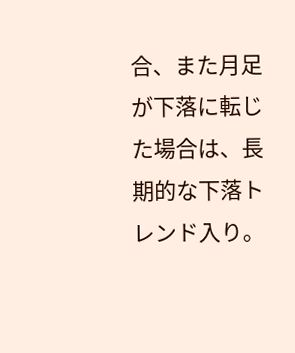合、また月足が下落に転じた場合は、長期的な下落トレンド入り。